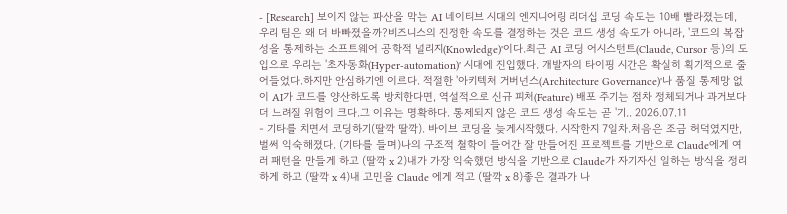- [Research] 보이지 않는 파산을 막는 AI 네이티브 시대의 엔지니어링 리더십 코딩 속도는 10배 빨라졌는데, 우리 팀은 왜 더 바빠졌을까?비즈니스의 진정한 속도를 결정하는 것은 코드 생성 속도가 아니라, '코드의 복잡성을 통제하는 소프트웨어 공학적 널리지(Knowledge)'이다.최근 AI 코딩 어시스턴트(Claude, Cursor 등)의 도입으로 우리는 '초자동화(Hyper-automation)' 시대에 진입했다. 개발자의 타이핑 시간은 확실히 획기적으로 줄어들었다.하지만 안심하기엔 이르다. 적절한 '아키텍처 거버넌스(Architecture Governance)'나 품질 통제망 없이 AI가 코드를 양산하도록 방치한다면, 역설적으로 신규 피처(Feature) 배포 주기는 점차 정체되거나 과거보다 더 느려질 위험이 크다.그 이유는 명확하다. 통제되지 않은 코드 생성 속도는 곧 '기.. 2026.07.11
- 기타를 치면서 코딩하기(딸깍 딸깍). 바이브 코딩을 늦게시작했다. 시작한지 7일차.처음은 조금 허덕였지만, 벌써 익숙해졌다. (기타를 들며)나의 구조적 철학이 들어간 잘 만들어진 프로젝트를 기반으로 Claude에게 여러 패턴을 만들게 하고 (딸깍 x 2)내가 가장 익숙했던 방식을 기반으로 Claude가 자기자신 일하는 방식을 정리하게 하고 (딸깍 x 4)내 고민을 Claude 에게 적고 (딸깍 x 8)좋은 결과가 나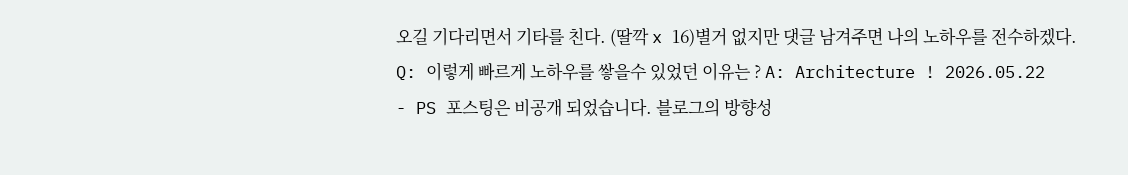오길 기다리면서 기타를 친다. (딸깍 x 16)별거 없지만 댓글 남겨주면 나의 노하우를 전수하겠다. Q: 이렇게 빠르게 노하우를 쌓을수 있었던 이유는 ? A: Architecture ! 2026.05.22
- PS 포스팅은 비공개 되었습니다. 블로그의 방향성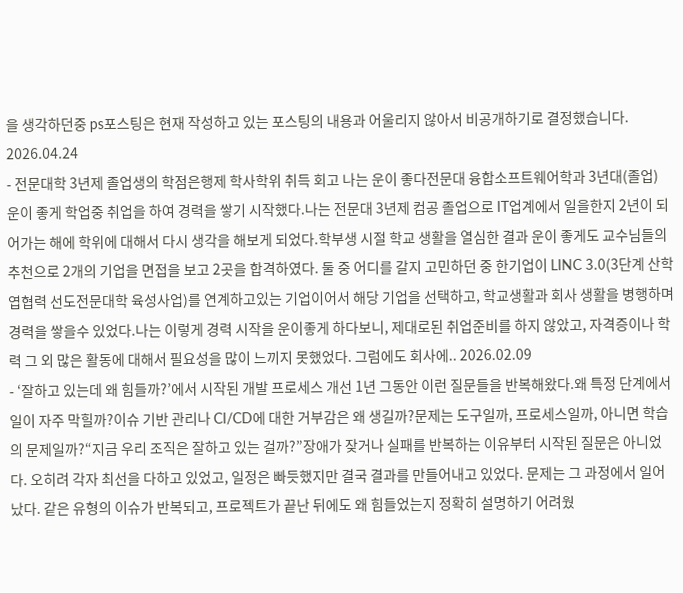을 생각하던중 ps포스팅은 현재 작성하고 있는 포스팅의 내용과 어울리지 않아서 비공개하기로 결정했습니다. 2026.04.24
- 전문대학 3년제 졸업생의 학점은행제 학사학위 취득 회고 나는 운이 좋다전문대 융합소프트웨어학과 3년대(졸업) 운이 좋게 학업중 취업을 하여 경력을 쌓기 시작했다.나는 전문대 3년제 컴공 졸업으로 IT업계에서 일을한지 2년이 되어가는 해에 학위에 대해서 다시 생각을 해보게 되었다.학부생 시절 학교 생활을 열심한 결과 운이 좋게도 교수님들의 추천으로 2개의 기업을 면접을 보고 2곳을 합격하였다. 둘 중 어디를 갈지 고민하던 중 한기업이 LINC 3.0(3단계 산학엽협력 선도전문대학 육성사업)를 연계하고있는 기업이어서 해당 기업을 선택하고, 학교생활과 회사 생활을 병행하며 경력을 쌓을수 있었다.나는 이렇게 경력 시작을 운이좋게 하다보니, 제대로된 취업준비를 하지 않았고, 자격증이나 학력 그 외 많은 활동에 대해서 필요성을 많이 느끼지 못했었다. 그럼에도 회사에.. 2026.02.09
- ‘잘하고 있는데 왜 힘들까?’에서 시작된 개발 프로세스 개선 1년 그동안 이런 질문들을 반복해왔다.왜 특정 단계에서 일이 자주 막힐까?이슈 기반 관리나 CI/CD에 대한 거부감은 왜 생길까?문제는 도구일까, 프로세스일까, 아니면 학습의 문제일까?“지금 우리 조직은 잘하고 있는 걸까?”장애가 잦거나 실패를 반복하는 이유부터 시작된 질문은 아니었다. 오히려 각자 최선을 다하고 있었고, 일정은 빠듯했지만 결국 결과를 만들어내고 있었다. 문제는 그 과정에서 일어났다. 같은 유형의 이슈가 반복되고, 프로젝트가 끝난 뒤에도 왜 힘들었는지 정확히 설명하기 어려웠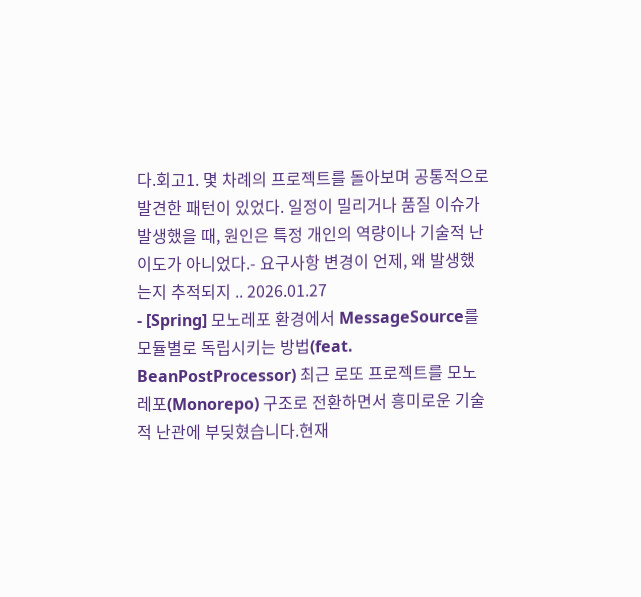다.회고1. 몇 차례의 프로젝트를 돌아보며 공통적으로 발견한 패턴이 있었다. 일정이 밀리거나 품질 이슈가 발생했을 때, 원인은 특정 개인의 역량이나 기술적 난이도가 아니었다.- 요구사항 변경이 언제, 왜 발생했는지 추적되지 .. 2026.01.27
- [Spring] 모노레포 환경에서 MessageSource를 모듈별로 독립시키는 방법(feat. BeanPostProcessor) 최근 로또 프로젝트를 모노레포(Monorepo) 구조로 전환하면서 흥미로운 기술적 난관에 부딪혔습니다.현재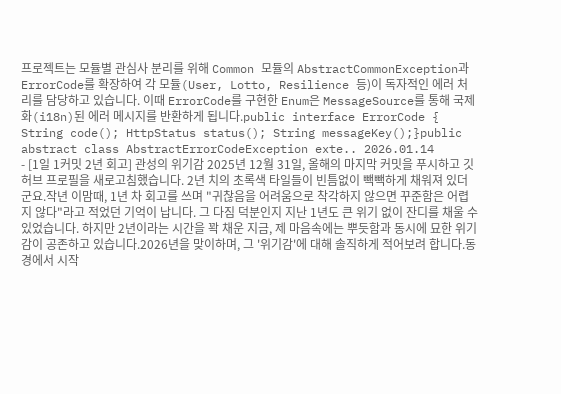프로젝트는 모듈별 관심사 분리를 위해 Common 모듈의 AbstractCommonException과 ErrorCode를 확장하여 각 모듈(User, Lotto, Resilience 등)이 독자적인 에러 처리를 담당하고 있습니다. 이때 ErrorCode를 구현한 Enum은 MessageSource를 통해 국제화(i18n)된 에러 메시지를 반환하게 됩니다.public interface ErrorCode { String code(); HttpStatus status(); String messageKey();}public abstract class AbstractErrorCodeException exte.. 2026.01.14
- [1일 1커밋 2년 회고] 관성의 위기감 2025년 12월 31일, 올해의 마지막 커밋을 푸시하고 깃허브 프로필을 새로고침했습니다. 2년 치의 초록색 타일들이 빈틈없이 빽빽하게 채워져 있더군요.작년 이맘때, 1년 차 회고를 쓰며 "귀찮음을 어려움으로 착각하지 않으면 꾸준함은 어렵지 않다"라고 적었던 기억이 납니다. 그 다짐 덕분인지 지난 1년도 큰 위기 없이 잔디를 채울 수 있었습니다. 하지만 2년이라는 시간을 꽉 채운 지금, 제 마음속에는 뿌듯함과 동시에 묘한 위기감이 공존하고 있습니다.2026년을 맞이하며, 그 '위기감'에 대해 솔직하게 적어보려 합니다.동경에서 시작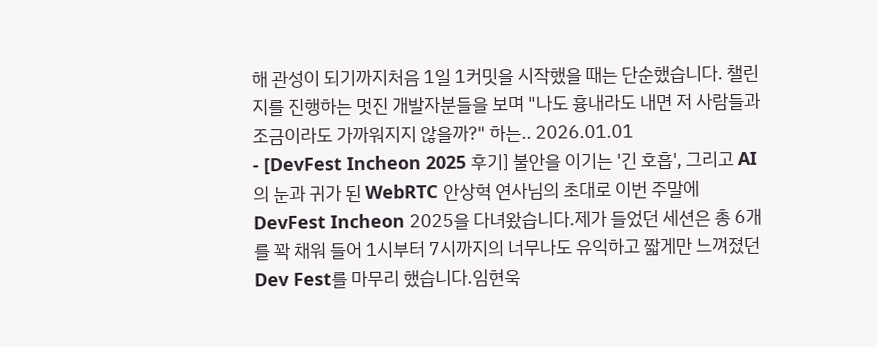해 관성이 되기까지처음 1일 1커밋을 시작했을 때는 단순했습니다. 챌린지를 진행하는 멋진 개발자분들을 보며 "나도 흉내라도 내면 저 사람들과 조금이라도 가까워지지 않을까?" 하는.. 2026.01.01
- [DevFest Incheon 2025 후기] 불안을 이기는 '긴 호흡', 그리고 AI의 눈과 귀가 된 WebRTC 안상혁 연사님의 초대로 이번 주말에 DevFest Incheon 2025을 다녀왔습니다.제가 들었던 세션은 총 6개를 꽉 채워 들어 1시부터 7시까지의 너무나도 유익하고 짧게만 느껴졌던 Dev Fest를 마무리 했습니다.임현욱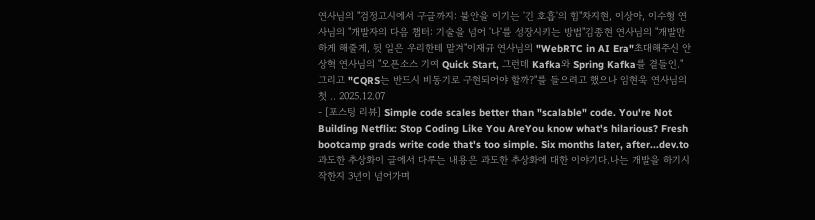연사님의 "검정고시에서 구글까지: 불안을 이기는 '긴 호흡'의 힘"차지현, 이상아, 이수형 연사님의 "개발자의 다음 챕터: 기술을 넘어 '나'를 성장시키는 방법"김종현 연사님의 "개발만 하게 해줄게, 뒷 일은 우리한테 맡겨"이재규 연사님의 "WebRTC in AI Era"초대해주신 안상혁 연사님의 "오픈소스 기여 Quick Start, 그런데 Kafka와 Spring Kafka를 곁들인."그리고 "CQRS는 반드시 비동기로 구현되어야 할까?"를 들으려고 했으나 임현욱 연사님의 첫 .. 2025.12.07
- [포스팅 리뷰] Simple code scales better than "scalable" code. You're Not Building Netflix: Stop Coding Like You AreYou know what's hilarious? Fresh bootcamp grads write code that's too simple. Six months later, after...dev.to과도한 추상화이 글에서 다루는 내용은 과도한 추상화에 대한 이야기다.나는 개발을 하기시작한지 3년이 넘어가며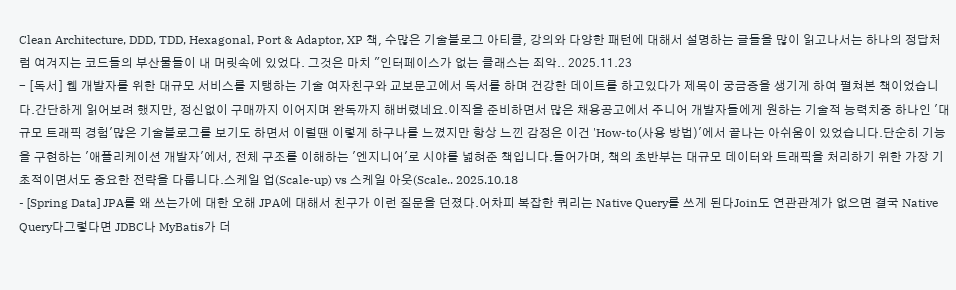Clean Architecture, DDD, TDD, Hexagonal, Port & Adaptor, XP 책, 수많은 기술블로그 아티클, 강의와 다양한 패턴에 대해서 설명하는 글들을 많이 읽고나서는 하나의 정답처럼 여겨지는 코드들의 부산물들이 내 머릿속에 있었다. 그것은 마치 "인터페이스가 없는 클래스는 죄악.. 2025.11.23
- [독서] 웹 개발자를 위한 대규모 서비스를 지탱하는 기술 여자친구와 교보문고에서 독서를 하며 건강한 데이트를 하고있다가 제목이 궁금증을 생기게 하여 펼쳐본 책이었습니다.간단하게 읽어보려 했지만, 정신없이 구매까지 이어지며 완독까지 해버렸네요.이직을 준비하면서 많은 채용공고에서 주니어 개발자들에게 원하는 기술적 능력치중 하나인 '대규모 트래픽 경험'많은 기술블로그를 보기도 하면서 이럴땐 이렇게 하구나를 느꼈지만 항상 느낀 감정은 이건 'How-to(사용 방법)'에서 끝나는 아쉬움이 있었습니다.단순히 기능을 구현하는 '애플리케이션 개발자'에서, 전체 구조를 이해하는 '엔지니어'로 시야를 넓혀준 책입니다.들어가며, 책의 초반부는 대규모 데이터와 트래픽을 처리하기 위한 가장 기초적이면서도 중요한 전략을 다룹니다.스케일 업(Scale-up) vs 스케일 아웃(Scale.. 2025.10.18
- [Spring Data] JPA를 왜 쓰는가에 대한 오해 JPA에 대해서 친구가 이런 질문을 던졌다.어차피 복잡한 쿼리는 Native Query를 쓰게 된다Join도 연관관계가 없으면 결국 Native Query다그렇다면 JDBC나 MyBatis가 더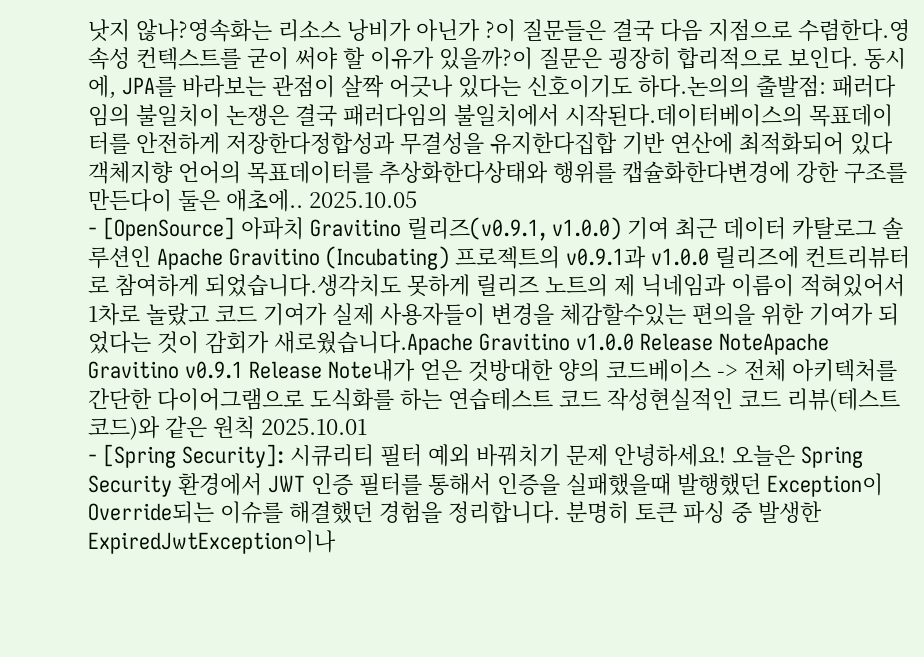낫지 않나?영속화는 리소스 낭비가 아닌가 ?이 질문들은 결국 다음 지점으로 수렴한다.영속성 컨텍스트를 굳이 써야 할 이유가 있을까?이 질문은 굉장히 합리적으로 보인다. 동시에, JPA를 바라보는 관점이 살짝 어긋나 있다는 신호이기도 하다.논의의 출발점: 패러다임의 불일치이 논쟁은 결국 패러다임의 불일치에서 시작된다.데이터베이스의 목표데이터를 안전하게 저장한다정합성과 무결성을 유지한다집합 기반 연산에 최적화되어 있다객체지향 언어의 목표데이터를 추상화한다상태와 행위를 캡슐화한다변경에 강한 구조를 만든다이 둘은 애초에.. 2025.10.05
- [OpenSource] 아파치 Gravitino 릴리즈(v0.9.1, v1.0.0) 기여 최근 데이터 카탈로그 솔루션인 Apache Gravitino (Incubating) 프로젝트의 v0.9.1과 v1.0.0 릴리즈에 컨트리뷰터로 참여하게 되었습니다.생각치도 못하게 릴리즈 노트의 제 닉네임과 이름이 적혀있어서 1차로 놀랐고 코드 기여가 실제 사용자들이 변경을 체감할수있는 편의을 위한 기여가 되었다는 것이 감회가 새로웠습니다.Apache Gravitino v1.0.0 Release NoteApache Gravitino v0.9.1 Release Note내가 얻은 것방대한 양의 코드베이스 -> 전체 아키텍처를 간단한 다이어그램으로 도식화를 하는 연습테스트 코드 작성현실적인 코드 리뷰(테스트 코드)와 같은 원칙 2025.10.01
- [Spring Security]: 시큐리티 필터 예외 바꿔치기 문제 안녕하세요! 오늘은 Spring Security 환경에서 JWT 인증 필터를 통해서 인증을 실패했을때 발행했던 Exception이 Override되는 이슈를 해결했던 경험을 정리합니다. 분명히 토큰 파싱 중 발생한 ExpiredJwtException이나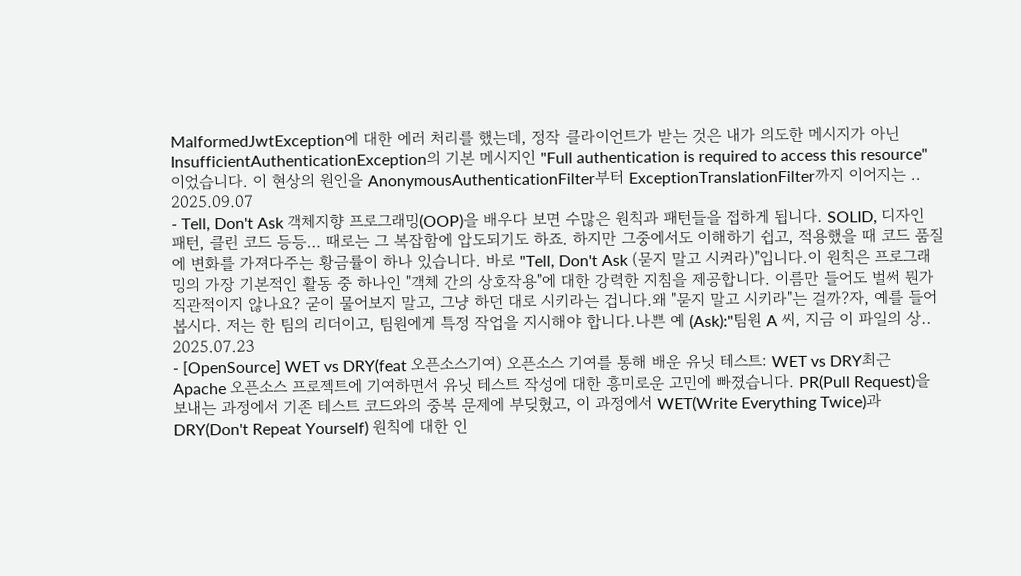MalformedJwtException에 대한 에러 처리를 했는데, 정작 클라이언트가 받는 것은 내가 의도한 메시지가 아닌 InsufficientAuthenticationException의 기본 메시지인 "Full authentication is required to access this resource" 이었습니다. 이 현상의 원인을 AnonymousAuthenticationFilter부터 ExceptionTranslationFilter까지 이어지는 .. 2025.09.07
- Tell, Don't Ask 객체지향 프로그래밍(OOP)을 배우다 보면 수많은 원칙과 패턴들을 접하게 됩니다. SOLID, 디자인 패턴, 클린 코드 등등… 때로는 그 복잡함에 압도되기도 하죠. 하지만 그중에서도 이해하기 쉽고, 적용했을 때 코드 품질에 변화를 가져다주는 황금률이 하나 있습니다. 바로 "Tell, Don't Ask (묻지 말고 시켜라)"입니다.이 원칙은 프로그래밍의 가장 기본적인 활동 중 하나인 "객체 간의 상호작용"에 대한 강력한 지침을 제공합니다. 이름만 들어도 벌써 뭔가 직관적이지 않나요? 굳이 물어보지 말고, 그냥 하던 대로 시키라는 겁니다.왜 "묻지 말고 시키라"는 걸까?자, 예를 들어봅시다. 저는 한 팀의 리더이고, 팀원에게 특정 작업을 지시해야 합니다.나쁜 예 (Ask):"팀원 A 씨, 지금 이 파일의 상.. 2025.07.23
- [OpenSource] WET vs DRY(feat 오픈소스기여) 오픈소스 기여를 통해 배운 유닛 테스트: WET vs DRY최근 Apache 오픈소스 프로젝트에 기여하면서 유닛 테스트 작성에 대한 흥미로운 고민에 빠졌습니다. PR(Pull Request)을 보내는 과정에서 기존 테스트 코드와의 중복 문제에 부딪혔고, 이 과정에서 WET(Write Everything Twice)과 DRY(Don't Repeat Yourself) 원칙에 대한 인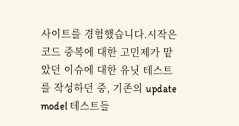사이트를 경험했습니다.시작은 코드 중복에 대한 고민제가 맡았던 이슈에 대한 유닛 테스트를 작성하던 중, 기존의 update model 테스트들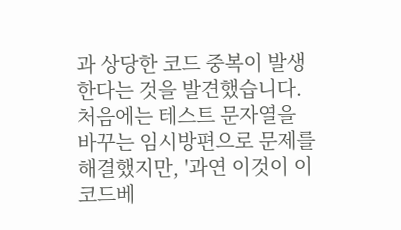과 상당한 코드 중복이 발생한다는 것을 발견했습니다. 처음에는 테스트 문자열을 바꾸는 임시방편으로 문제를 해결했지만, '과연 이것이 이 코드베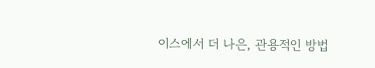이스에서 더 나은, 관용적인 방법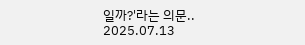일까?'라는 의문.. 2025.07.13